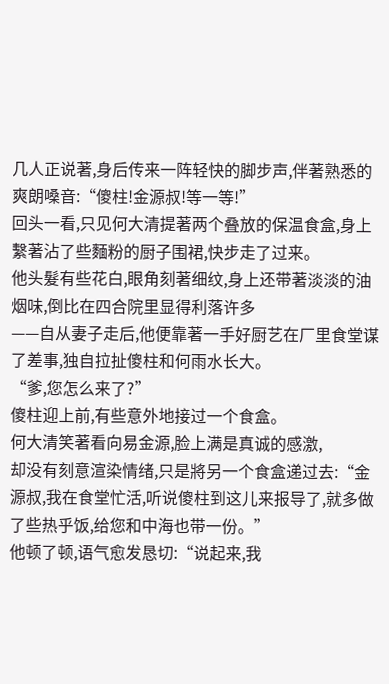几人正说著,身后传来一阵轻快的脚步声,伴著熟悉的爽朗嗓音:“傻柱!金源叔!等一等!”
回头一看,只见何大清提著两个叠放的保温食盒,身上繫著沾了些麵粉的厨子围裙,快步走了过来。
他头髮有些花白,眼角刻著细纹,身上还带著淡淡的油烟味,倒比在四合院里显得利落许多
——自从妻子走后,他便靠著一手好厨艺在厂里食堂谋了差事,独自拉扯傻柱和何雨水长大。
“爹,您怎么来了?”
傻柱迎上前,有些意外地接过一个食盒。
何大清笑著看向易金源,脸上满是真诚的感激,
却没有刻意渲染情绪,只是將另一个食盒递过去:“金源叔,我在食堂忙活,听说傻柱到这儿来报导了,就多做了些热乎饭,给您和中海也带一份。”
他顿了顿,语气愈发恳切:“说起来,我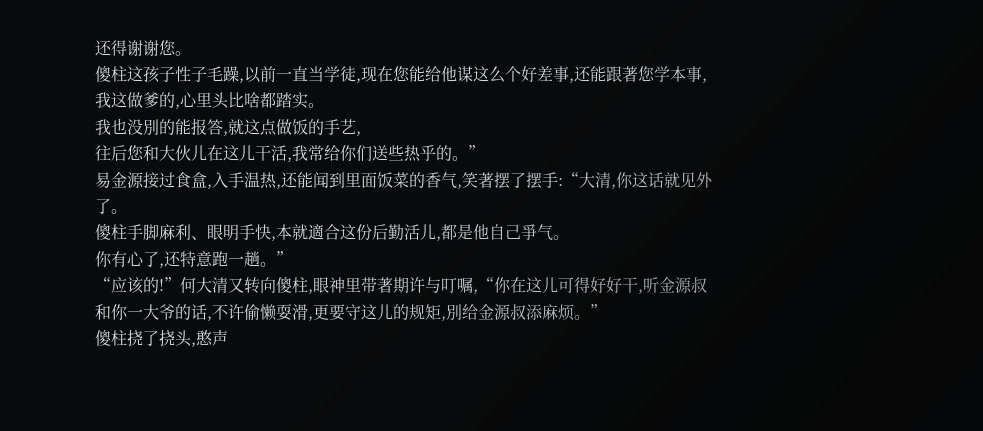还得谢谢您。
傻柱这孩子性子毛躁,以前一直当学徒,现在您能给他谋这么个好差事,还能跟著您学本事,我这做爹的,心里头比啥都踏实。
我也没別的能报答,就这点做饭的手艺,
往后您和大伙儿在这儿干活,我常给你们送些热乎的。”
易金源接过食盒,入手温热,还能闻到里面饭菜的香气,笑著摆了摆手:“大清,你这话就见外了。
傻柱手脚麻利、眼明手快,本就適合这份后勤活儿,都是他自己爭气。
你有心了,还特意跑一趟。”
“应该的!”何大清又转向傻柱,眼神里带著期许与叮嘱,“你在这儿可得好好干,听金源叔和你一大爷的话,不许偷懒耍滑,更要守这儿的规矩,別给金源叔添麻烦。”
傻柱挠了挠头,憨声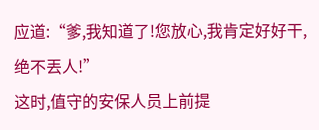应道:“爹,我知道了!您放心,我肯定好好干,绝不丟人!”
这时,值守的安保人员上前提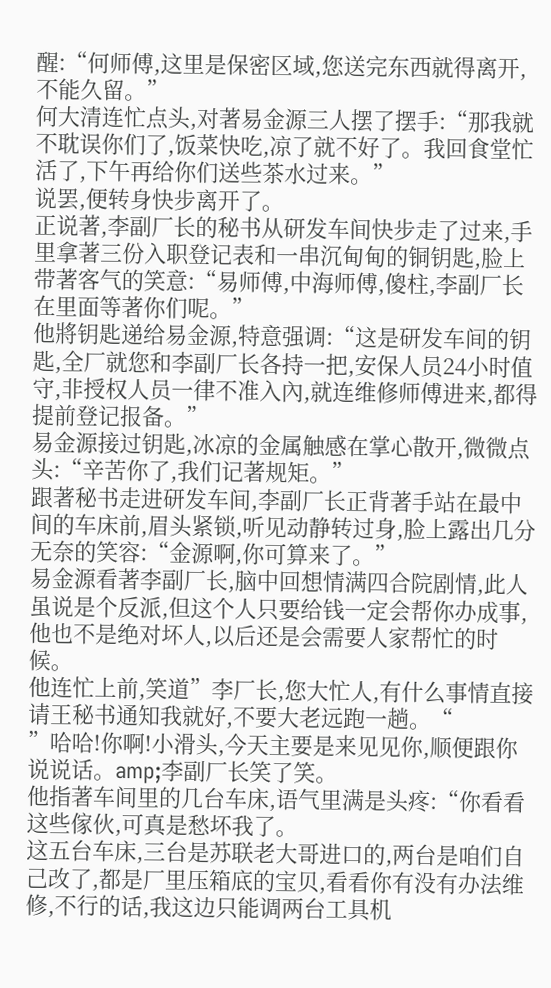醒:“何师傅,这里是保密区域,您送完东西就得离开,不能久留。”
何大清连忙点头,对著易金源三人摆了摆手:“那我就不耽误你们了,饭菜快吃,凉了就不好了。我回食堂忙活了,下午再给你们送些茶水过来。”
说罢,便转身快步离开了。
正说著,李副厂长的秘书从研发车间快步走了过来,手里拿著三份入职登记表和一串沉甸甸的铜钥匙,脸上带著客气的笑意:“易师傅,中海师傅,傻柱,李副厂长在里面等著你们呢。”
他將钥匙递给易金源,特意强调:“这是研发车间的钥匙,全厂就您和李副厂长各持一把,安保人员24小时值守,非授权人员一律不准入內,就连维修师傅进来,都得提前登记报备。”
易金源接过钥匙,冰凉的金属触感在掌心散开,微微点头:“辛苦你了,我们记著规矩。”
跟著秘书走进研发车间,李副厂长正背著手站在最中间的车床前,眉头紧锁,听见动静转过身,脸上露出几分无奈的笑容:“金源啊,你可算来了。”
易金源看著李副厂长,脑中回想情满四合院剧情,此人虽说是个反派,但这个人只要给钱一定会帮你办成事,他也不是绝对坏人,以后还是会需要人家帮忙的时候。
他连忙上前,笑道”李厂长,您大忙人,有什么事情直接请王秘书通知我就好,不要大老远跑一趟。“
”哈哈!你啊!小滑头,今天主要是来见见你,顺便跟你说说话。amp;李副厂长笑了笑。
他指著车间里的几台车床,语气里满是头疼:“你看看这些傢伙,可真是愁坏我了。
这五台车床,三台是苏联老大哥进口的,两台是咱们自己改了,都是厂里压箱底的宝贝,看看你有没有办法维修,不行的话,我这边只能调两台工具机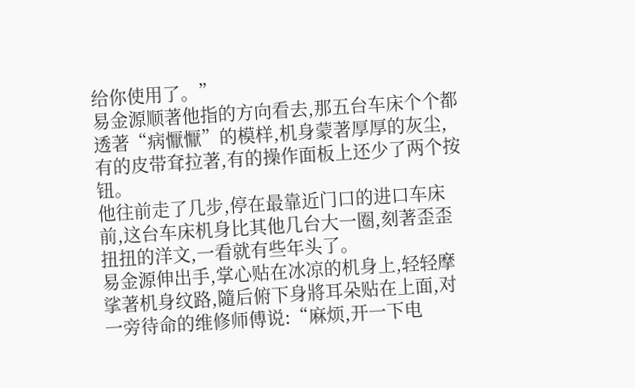给你使用了。”
易金源顺著他指的方向看去,那五台车床个个都透著“病懨懨”的模样,机身蒙著厚厚的灰尘,有的皮带耷拉著,有的操作面板上还少了两个按钮。
他往前走了几步,停在最靠近门口的进口车床前,这台车床机身比其他几台大一圈,刻著歪歪扭扭的洋文,一看就有些年头了。
易金源伸出手,掌心贴在冰凉的机身上,轻轻摩挲著机身纹路,隨后俯下身將耳朵贴在上面,对一旁待命的维修师傅说:“麻烦,开一下电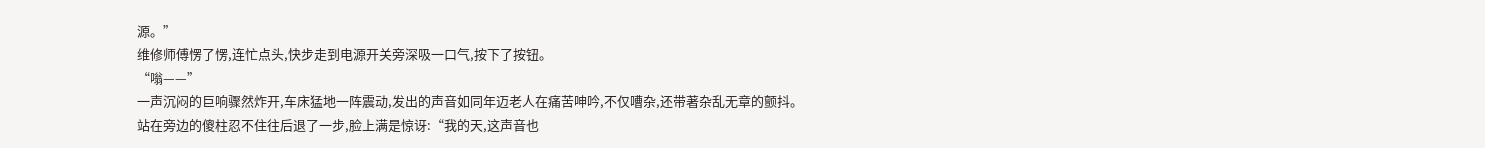源。”
维修师傅愣了愣,连忙点头,快步走到电源开关旁深吸一口气,按下了按钮。
“嗡——”
一声沉闷的巨响骤然炸开,车床猛地一阵震动,发出的声音如同年迈老人在痛苦呻吟,不仅嘈杂,还带著杂乱无章的颤抖。
站在旁边的傻柱忍不住往后退了一步,脸上满是惊讶:“我的天,这声音也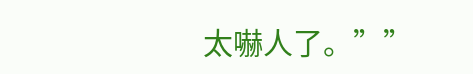太嚇人了。””